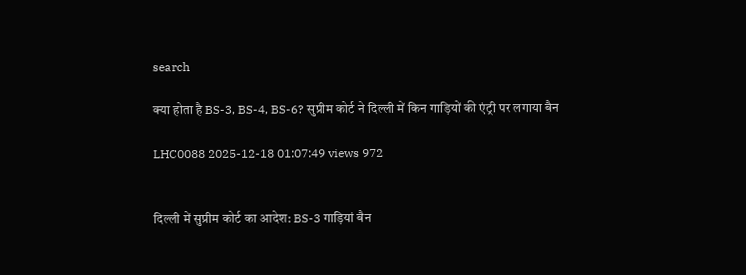search

क्या होता है BS-3, BS-4, BS-6? सुप्रीम कोर्ट ने दिल्ली में किन गाड़ियों की एंट्री पर लगाया बैन

LHC0088 2025-12-18 01:07:49 views 972


दिल्ली में सुप्रीम कोर्ट का आदेश: BS-3 गाड़ियां बैन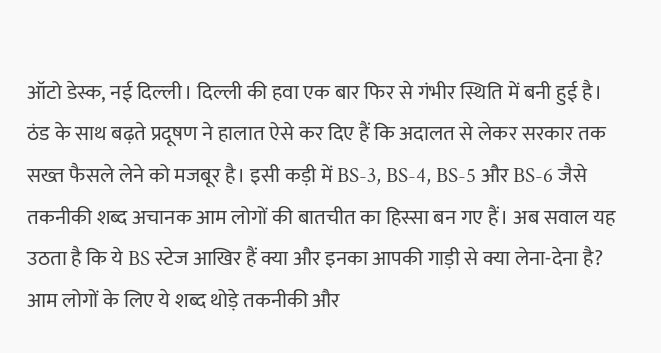ऑटो डेस्क, नई दिल्‍ली। दिल्ली की हवा एक बार फिर से गंभीर स्थिति में बनी हुई है। ठंड के साथ बढ़ते प्रदूषण ने हालात ऐसे कर दिए हैं कि अदालत से लेकर सरकार तक सख्त फैसले लेने को मजबूर है। इसी कड़ी में BS-3, BS-4, BS-5 और BS-6 जैसे तकनीकी शब्द अचानक आम लोगों की बातचीत का हिस्सा बन गए हैं। अब सवाल यह उठता है कि ये BS स्टेज आखिर हैं क्या और इनका आपकी गाड़ी से क्या लेना-देना है? आम लोगों के लिए ये शब्द थोड़े तकनीकी और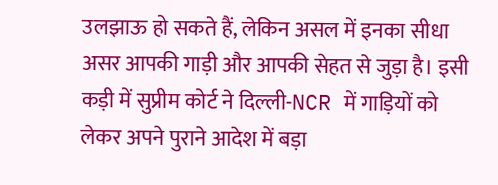उलझाऊ हो सकते हैं, लेकिन असल में इनका सीधा असर आपकी गाड़ी और आपकी सेहत से जुड़ा है। इसी कड़ी में सुप्रीम कोर्ट ने दिल्ली-NCR में गाड़ियों को लेकर अपने पुराने आदेश में बड़ा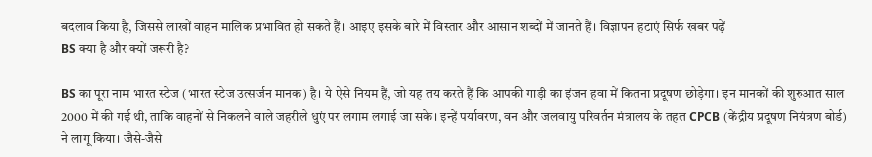बदलाव किया है, जिससे लाखों वाहन मालिक प्रभावित हो सकते हैं। आइए इसके बारे में विस्तार और आसान शब्दों में जानते हैं। विज्ञापन हटाएं सिर्फ खबर पढ़ें
BS क्या है और क्यों जरूरी है?

BS का पूरा नाम भारत स्टेज (भारत स्टेज उत्सर्जन मानक) है। ये ऐसे नियम हैं, जो यह तय करते हैं कि आपकी गाड़ी का इंजन हवा में कितना प्रदूषण छोड़ेगा। इन मानकों की शुरुआत साल 2000 में की गई थी, ताकि वाहनों से निकलने वाले जहरीले धुएं पर लगाम लगाई जा सके। इन्हें पर्यावरण, वन और जलवायु परिवर्तन मंत्रालय के तहत CPCB (केंद्रीय प्रदूषण नियंत्रण बोर्ड) ने लागू किया। जैसे-जैसे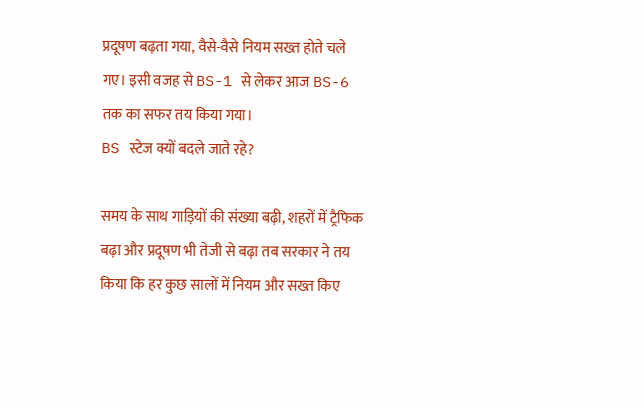प्रदूषण बढ़ता गया, वैसे-वैसे नियम सख्त होते चले गए। इसी वजह से BS-1 से लेकर आज BS-6 तक का सफर तय किया गया।
BS स्टेज क्यों बदले जाते रहे?

समय के साथ गाड़ियों की संख्या बढ़ी, शहरों में ट्रैफिक बढ़ा और प्रदूषण भी तेजी से बढ़ा तब सरकार ने तय किया कि हर कुछ सालों में नियम और सख्त किए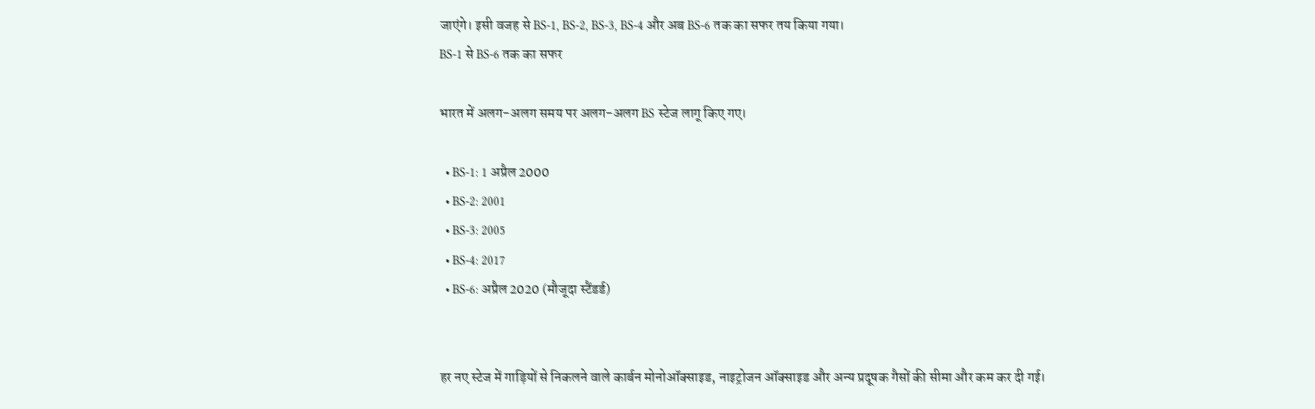जाएंगे। इसी वजह से BS-1, BS-2, BS-3, BS-4 और अब BS-6 तक का सफर तय किया गया।
BS-1 से BS-6 तक का सफर

भारत में अलग-अलग समय पर अलग-अलग BS स्टेज लागू किए गए।

  • BS-1: 1 अप्रैल 2000
  • BS-2: 2001
  • BS-3: 2005
  • BS-4: 2017
  • BS-6: अप्रैल 2020 (मौजूदा स्टैंडर्ड)


हर नए स्टेज में गाड़ियों से निकलने वाले कार्बन मोनोऑक्साइड, नाइट्रोजन ऑक्साइड और अन्य प्रदूषक गैसों की सीमा और कम कर दी गई।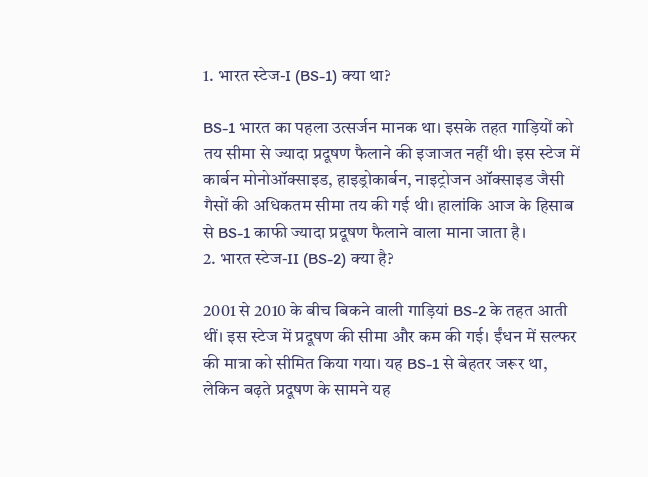1. भारत स्टेज-I (BS-1) क्या था?

BS-1 भारत का पहला उत्सर्जन मानक था। इसके तहत गाड़ियों को तय सीमा से ज्यादा प्रदूषण फैलाने की इजाजत नहीं थी। इस स्टेज में कार्बन मोनोऑक्साइड, हाइड्रोकार्बन, नाइट्रोजन ऑक्साइड जैसी गैसों की अधिकतम सीमा तय की गई थी। हालांकि आज के हिसाब से BS-1 काफी ज्यादा प्रदूषण फैलाने वाला माना जाता है।
2. भारत स्टेज-II (BS-2) क्या है?

2001 से 2010 के बीच बिकने वाली गाड़ियां BS-2 के तहत आती थीं। इस स्टेज में प्रदूषण की सीमा और कम की गई। ईंधन में सल्फर की मात्रा को सीमित किया गया। यह BS-1 से बेहतर जरूर था, लेकिन बढ़ते प्रदूषण के सामने यह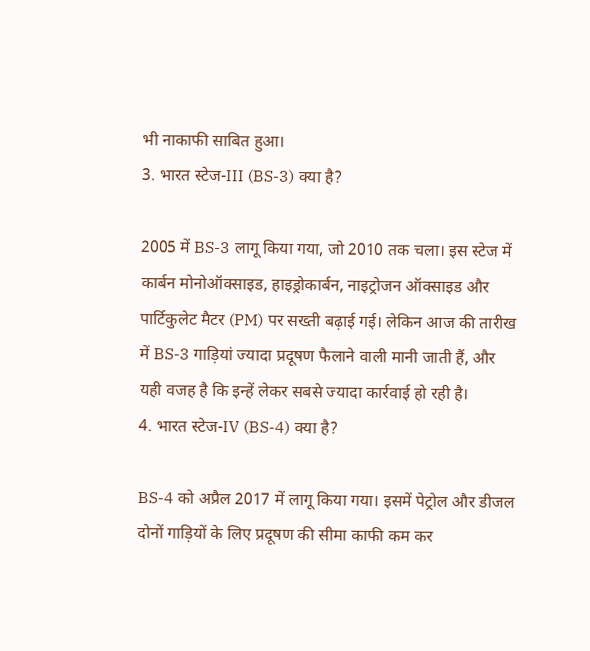भी नाकाफी साबित हुआ।
3. भारत स्टेज-III (BS-3) क्या है?

2005 में BS-3 लागू किया गया, जो 2010 तक चला। इस स्टेज में कार्बन मोनोऑक्साइड, हाइड्रोकार्बन, नाइट्रोजन ऑक्साइड और पार्टिकुलेट मैटर (PM) पर सख्ती बढ़ाई गई। लेकिन आज की तारीख में BS-3 गाड़ियां ज्यादा प्रदूषण फैलाने वाली मानी जाती हैं, और यही वजह है कि इन्हें लेकर सबसे ज्यादा कार्रवाई हो रही है।
4. भारत स्टेज-IV (BS-4) क्या है?

BS-4 को अप्रैल 2017 में लागू किया गया। इसमें पेट्रोल और डीजल दोनों गाड़ियों के लिए प्रदूषण की सीमा काफी कम कर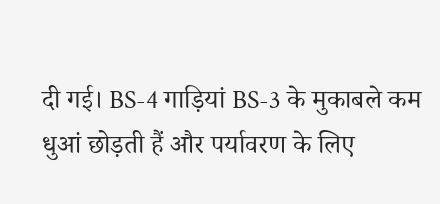दी गई। BS-4 गाड़ियां BS-3 के मुकाबले कम धुआं छोड़ती हैं और पर्यावरण के लिए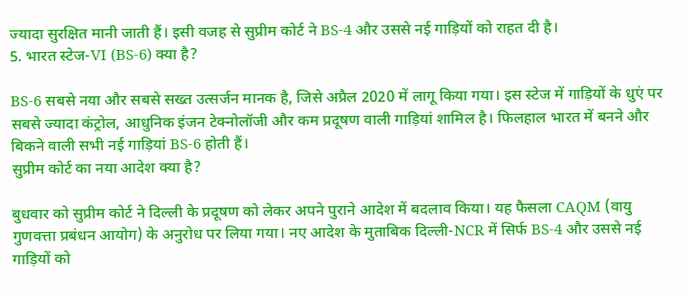ज्यादा सुरक्षित मानी जाती हैं। इसी वजह से सुप्रीम कोर्ट ने BS-4 और उससे नई गाड़ियों को राहत दी है।
5. भारत स्टेज-VI (BS-6) क्या है?

BS-6 सबसे नया और सबसे सख्त उत्सर्जन मानक है, जिसे अप्रैल 2020 में लागू किया गया। इस स्टेज में गाड़ियों के धुएं पर सबसे ज्यादा कंट्रोल, आधुनिक इंजन टेक्नोलॉजी और कम प्रदूषण वाली गाड़ियां शामिल है। फिलहाल भारत में बनने और बिकने वाली सभी नई गाड़ियां BS-6 होती हैं।
सुप्रीम कोर्ट का नया आदेश क्या है?

बुधवार को सुप्रीम कोर्ट ने दिल्ली के प्रदूषण को लेकर अपने पुराने आदेश में बदलाव किया। यह फैसला CAQM (वायु गुणवत्ता प्रबंधन आयोग) के अनुरोध पर लिया गया। नए आदेश के मुताबिक दिल्ली-NCR में सिर्फ BS-4 और उससे नई गाड़ियों को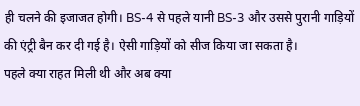ही चलने की इजाजत होगी। BS-4 से पहले यानी BS-3 और उससे पुरानी गाड़ियों की एंट्री बैन कर दी गई है। ऐसी गाड़ियों को सीज किया जा सकता है।
पहले क्या राहत मिली थी और अब क्या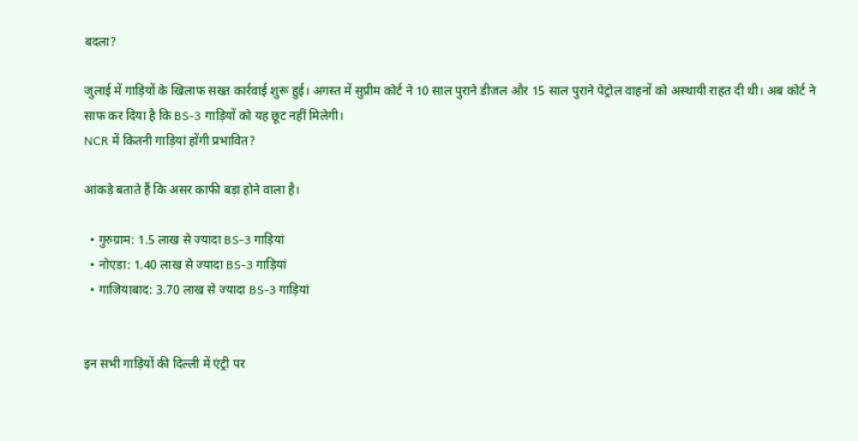बदला?

जुलाई में गाड़ियों के खिलाफ सख्त कार्रवाई शुरू हुई। अगस्त में सुप्रीम कोर्ट ने 10 साल पुराने डीजल और 15 साल पुराने पेट्रोल वाहनों को अस्थायी राहत दी थी। अब कोर्ट ने साफ कर दिया है कि BS-3 गाड़ियों को यह छूट नहीं मिलेगी।
NCR में कितनी गाड़ियां होंगी प्रभावित?

आंकड़े बताते हैं कि असर काफी बड़ा होने वाला है।

  • गुरुग्राम: 1.5 लाख से ज्यादा BS-3 गाड़ियां
  • नोएडा: 1.40 लाख से ज्यादा BS-3 गाड़ियां
  • गाजियाबाद: 3.70 लाख से ज्यादा BS-3 गाड़ियां


इन सभी गाड़ियों की दिल्ली में एंट्री पर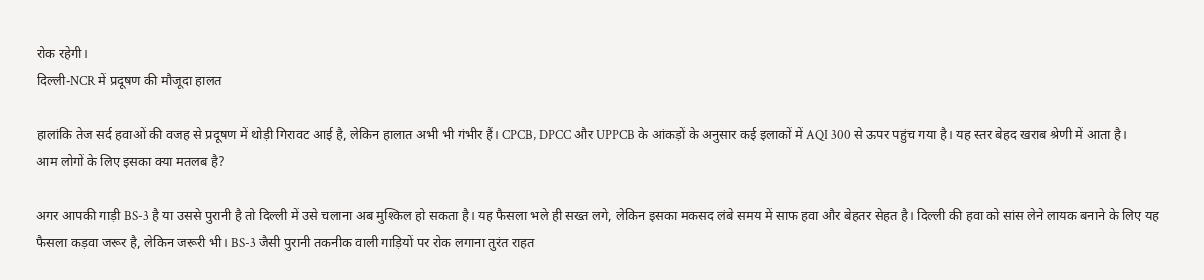रोक रहेगी।
दिल्ली-NCR में प्रदूषण की मौजूदा हालत

हालांकि तेज सर्द हवाओं की वजह से प्रदूषण में थोड़ी गिरावट आई है, लेकिन हालात अभी भी गंभीर हैं। CPCB, DPCC और UPPCB के आंकड़ों के अनुसार कई इलाकों में AQI 300 से ऊपर पहुंच गया है। यह स्तर बेहद खराब श्रेणी में आता है।
आम लोगों के लिए इसका क्या मतलब है?

अगर आपकी गाड़ी BS-3 है या उससे पुरानी है तो दिल्ली में उसे चलाना अब मुश्किल हो सकता है। यह फैसला भले ही सख्त लगे, लेकिन इसका मकसद लंबे समय में साफ हवा और बेहतर सेहत है। दिल्ली की हवा को सांस लेने लायक बनाने के लिए यह फैसला कड़वा जरूर है, लेकिन जरूरी भी। BS-3 जैसी पुरानी तकनीक वाली गाड़ियों पर रोक लगाना तुरंत राहत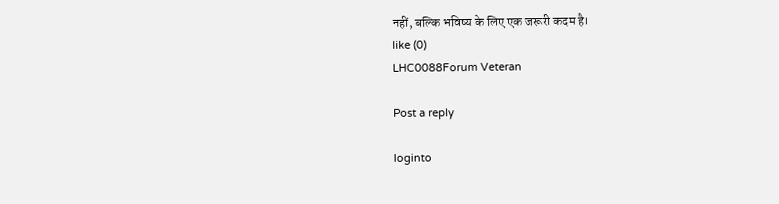नहीं, बल्कि भविष्य के लिए एक जरूरी कदम है।
like (0)
LHC0088Forum Veteran

Post a reply

loginto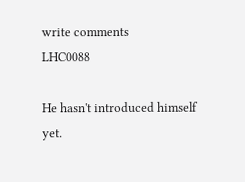write comments
LHC0088

He hasn't introduced himself yet.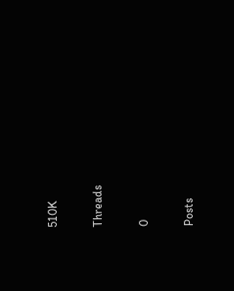510K

Threads

0

Posts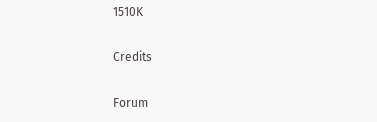1510K

Credits

Forum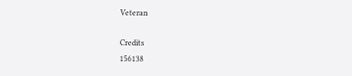Veteran

Credits
156138